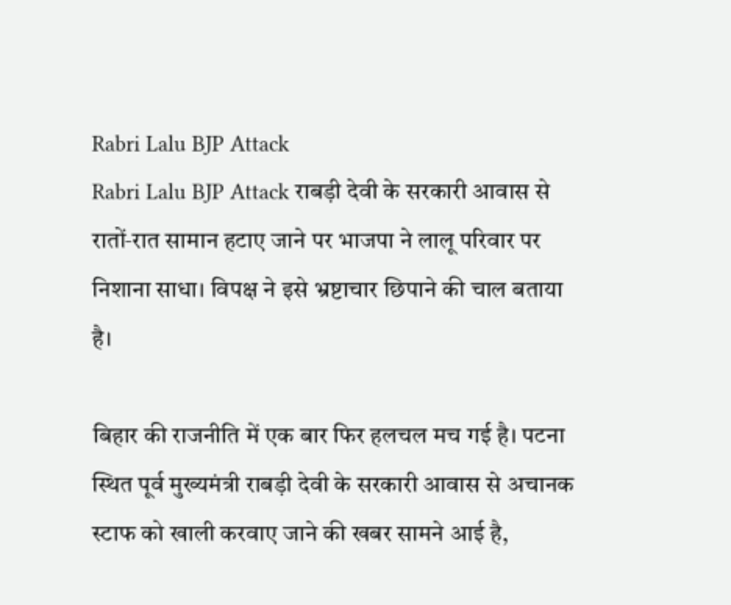Rabri Lalu BJP Attack
Rabri Lalu BJP Attack राबड़ी देवी के सरकारी आवास से रातों‑रात सामान हटाए जाने पर भाजपा ने लालू परिवार पर निशाना साधा। विपक्ष ने इसे भ्रष्टाचार छिपाने की चाल बताया है।

बिहार की राजनीति में एक बार फिर हलचल मच गई है। पटना स्थित पूर्व मुख्यमंत्री राबड़ी देवी के सरकारी आवास से अचानक स्टाफ को खाली करवाए जाने की खबर सामने आई है,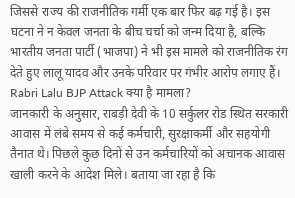जिससे राज्य की राजनीतिक गर्मी एक बार फिर बढ़ गई है। इस घटना ने न केवल जनता के बीच चर्चा को जन्म दिया है, बल्कि भारतीय जनता पार्टी (भाजपा) ने भी इस मामले को राजनीतिक रंग देते हुए लालू यादव और उनके परिवार पर गंभीर आरोप लगाए हैं।
Rabri Lalu BJP Attack क्या है मामला?
जानकारी के अनुसार, राबड़ी देवी के 10 सर्कुलर रोड स्थित सरकारी आवास में लंबे समय से कई कर्मचारी, सुरक्षाकर्मी और सहयोगी तैनात थे। पिछले कुछ दिनों से उन कर्मचारियों को अचानक आवास खाली करने के आदेश मिले। बताया जा रहा है कि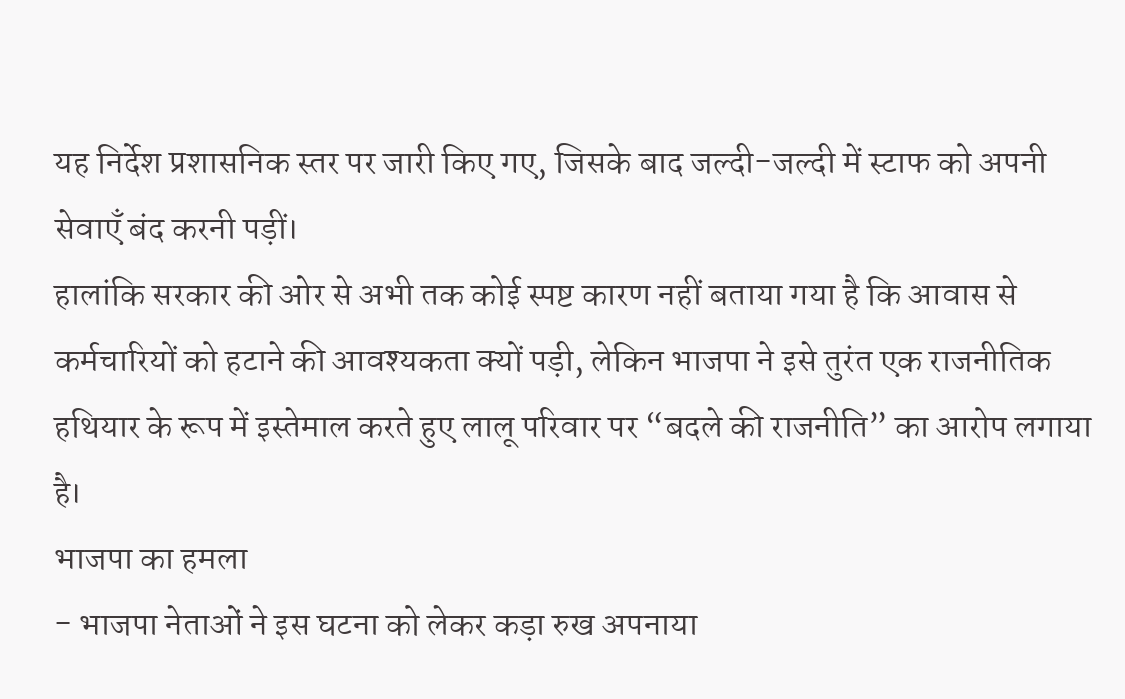यह निर्देश प्रशासनिक स्तर पर जारी किए गए, जिसके बाद जल्दी-जल्दी में स्टाफ को अपनी सेवाएँ बंद करनी पड़ीं।
हालांकि सरकार की ओर से अभी तक कोई स्पष्ट कारण नहीं बताया गया है कि आवास से कर्मचारियों को हटाने की आवश्यकता क्यों पड़ी, लेकिन भाजपा ने इसे तुरंत एक राजनीतिक हथियार के रूप में इस्तेमाल करते हुए लालू परिवार पर “बदले की राजनीति” का आरोप लगाया है।
भाजपा का हमला
- भाजपा नेताओं ने इस घटना को लेकर कड़ा रुख अपनाया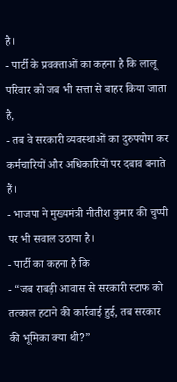है।
- पार्टी के प्रवक्ताओं का कहना है कि लालू परिवार को जब भी सत्ता से बाहर किया जाता है,
- तब वे सरकारी व्यवस्थाओं का दुरुपयोग कर कर्मचारियों और अधिकारियों पर दबाव बनाते हैं।
- भाजपा ने मुख्यमंत्री नीतीश कुमार की चुप्पी पर भी सवाल उठाया है।
- पार्टी का कहना है कि
- “जब राबड़ी आवास से सरकारी स्टाफ को तत्काल हटाने की कार्रवाई हुई, तब सरकार की भूमिका क्या थी?”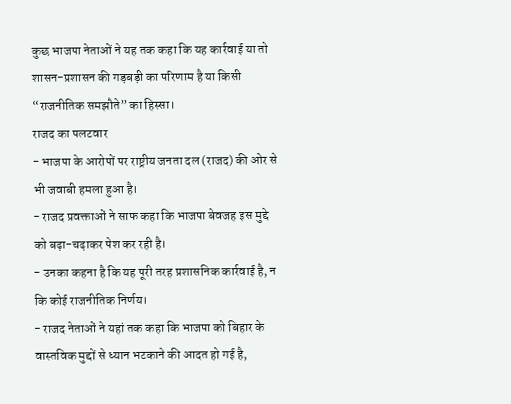कुछ भाजपा नेताओं ने यह तक कहा कि यह कार्रवाई या तो शासन-प्रशासन की गड़बड़ी का परिणाम है या किसी “राजनीतिक समझौते” का हिस्सा।
राजद का पलटवार
- भाजपा के आरोपों पर राष्ट्रीय जनता दल (राजद) की ओर से भी जवाबी हमला हुआ है।
- राजद प्रवक्ताओं ने साफ कहा कि भाजपा बेवजह इस मुद्दे को बढ़ा-चढ़ाकर पेश कर रही है।
- उनका कहना है कि यह पूरी तरह प्रशासनिक कार्रवाई है, न कि कोई राजनीतिक निर्णय।
- राजद नेताओं ने यहां तक कहा कि भाजपा को बिहार के वास्तविक मुद्दों से ध्यान भटकाने की आदत हो गई है,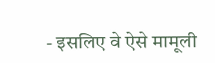- इसलिए वे ऐसे मामूली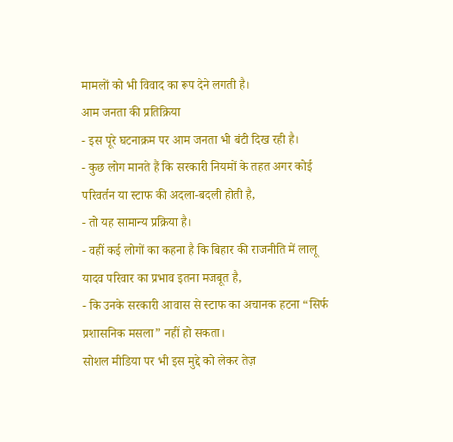मामलों को भी विवाद का रूप देने लगती है।
आम जनता की प्रतिक्रिया
- इस पूरे घटनाक्रम पर आम जनता भी बंटी दिख रही है।
- कुछ लोग मानते हैं कि सरकारी नियमों के तहत अगर कोई परिवर्तन या स्टाफ की अदला-बदली होती है,
- तो यह सामान्य प्रक्रिया है।
- वहीं कई लोगों का कहना है कि बिहार की राजनीति में लालू यादव परिवार का प्रभाव इतना मजबूत है,
- कि उनके सरकारी आवास से स्टाफ का अचानक हटना “सिर्फ प्रशासनिक मसला” नहीं हो सकता।
सोशल मीडिया पर भी इस मुद्दे को लेकर तेज़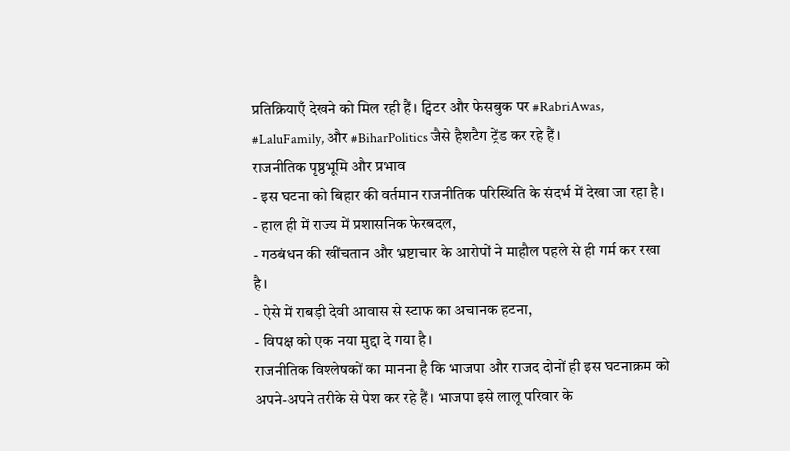प्रतिक्रियाएँ देखने को मिल रही हैं। ट्विटर और फेसबुक पर #RabriAwas, #LaluFamily, और #BiharPolitics जैसे हैशटैग ट्रेंड कर रहे हैं।
राजनीतिक पृष्ठभूमि और प्रभाव
- इस घटना को बिहार की वर्तमान राजनीतिक परिस्थिति के संदर्भ में देखा जा रहा है।
- हाल ही में राज्य में प्रशासनिक फेरबदल,
- गठबंधन की खींचतान और भ्रष्टाचार के आरोपों ने माहौल पहले से ही गर्म कर रखा है।
- ऐसे में राबड़ी देवी आवास से स्टाफ का अचानक हटना,
- विपक्ष को एक नया मुद्दा दे गया है।
राजनीतिक विश्लेषकों का मानना है कि भाजपा और राजद दोनों ही इस घटनाक्रम को अपने-अपने तरीके से पेश कर रहे हैं। भाजपा इसे लालू परिवार के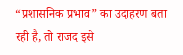“प्रशासनिक प्रभाव” का उदाहरण बता रही है, तो राजद इसे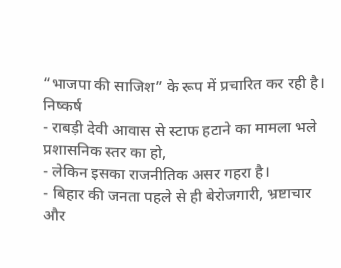“भाजपा की साजिश” के रूप में प्रचारित कर रही है।
निष्कर्ष
- राबड़ी देवी आवास से स्टाफ हटाने का मामला भले प्रशासनिक स्तर का हो,
- लेकिन इसका राजनीतिक असर गहरा है।
- बिहार की जनता पहले से ही बेरोजगारी, भ्रष्टाचार और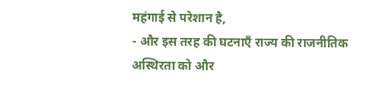महंगाई से परेशान है,
- और इस तरह की घटनाएँ राज्य की राजनीतिक अस्थिरता को और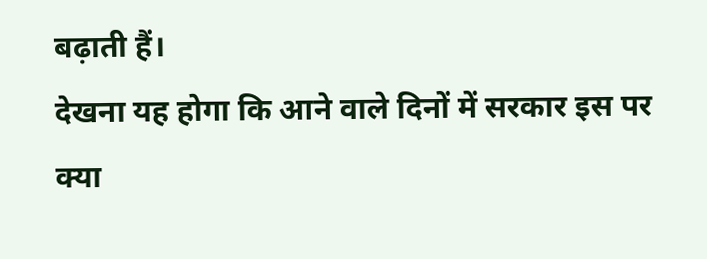बढ़ाती हैं।
देखना यह होगा कि आने वाले दिनों में सरकार इस पर क्या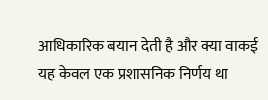आधिकारिक बयान देती है और क्या वाकई यह केवल एक प्रशासनिक निर्णय था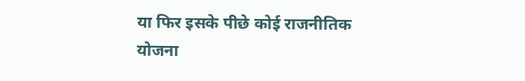या फिर इसके पीछे कोई राजनीतिक योजना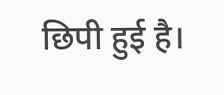छिपी हुई है।